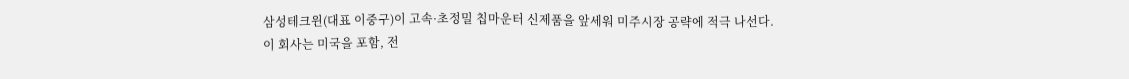삼성테크윈(대표 이중구)이 고속·초정밀 칩마운터 신제품을 앞세워 미주시장 공략에 적극 나선다.
이 회사는 미국을 포함, 전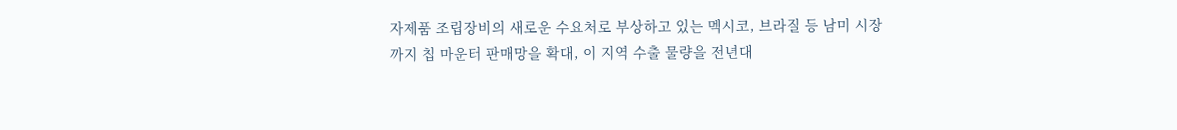자제품 조립장비의 새로운 수요처로 부상하고 있는 멕시코, 브라질 등 남미 시장까지 칩 마운터 판매망을 확대, 이 지역 수출 물량을 전년대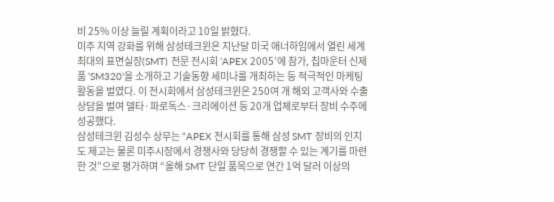비 25% 이상 늘릴 계획이라고 10일 밝혔다.
미주 지역 강화를 위해 삼성테크윈은 지난달 미국 애너하임에서 열린 세계 최대의 표면실장(SMT) 전문 전시회 ‘APEX 2005’에 참가, 칩마운터 신제품 ‘SM320’을 소개하고 기술동향 세미나를 개최하는 등 적극적인 마케팅 활동을 벌였다. 이 전시회에서 삼성테크윈은 250여 개 해외 고객사와 수출 상담을 벌여 델타·파로독스·크리에이션 등 20개 업체로부터 장비 수주에 성공했다.
삼성테크윈 김성수 상무는 “APEX 전시회를 통해 삼성 SMT 장비의 인지도 제고는 물론 미주시장에서 경쟁사와 당당히 경쟁할 수 있는 계기를 마련한 것”으로 평가하며 “올해 SMT 단일 품목으로 연간 1억 달러 이상의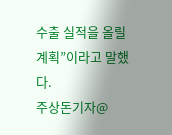수출 실적을 올릴 계획”이라고 말했다.
주상돈기자@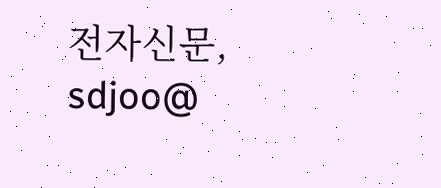전자신문, sdjoo@